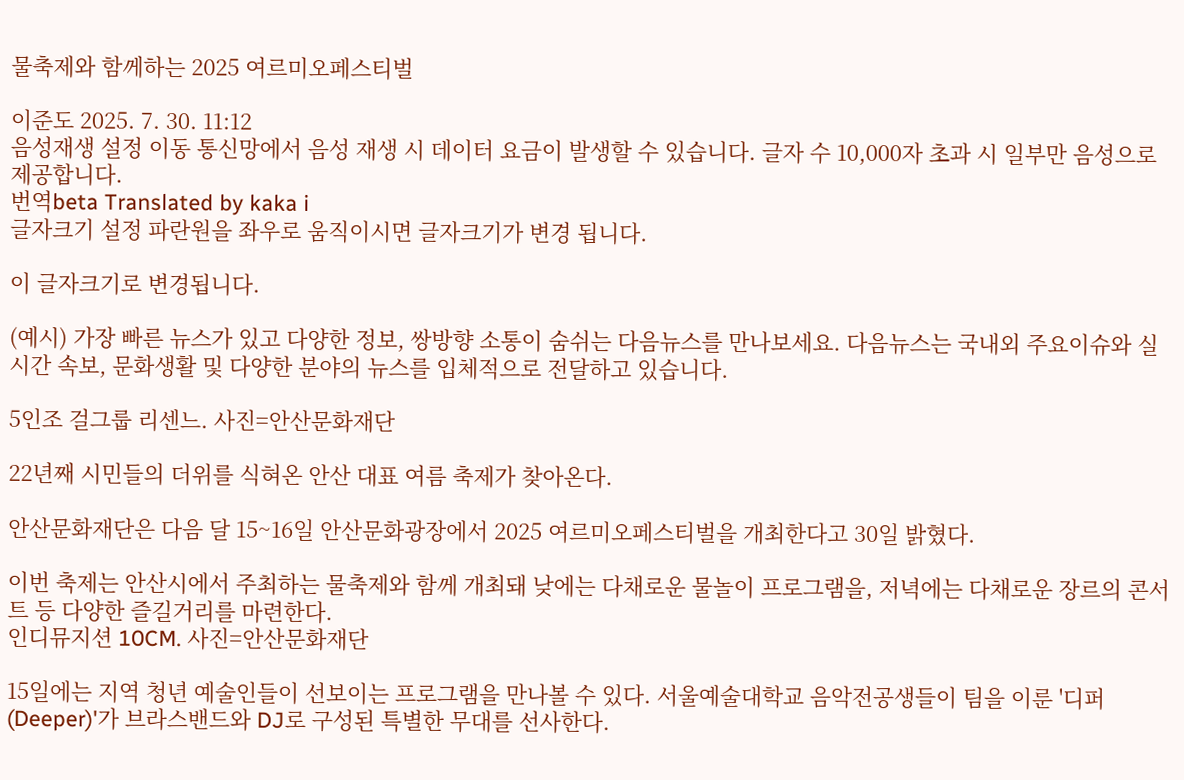물축제와 함께하는 2025 여르미오페스티벌

이준도 2025. 7. 30. 11:12
음성재생 설정 이동 통신망에서 음성 재생 시 데이터 요금이 발생할 수 있습니다. 글자 수 10,000자 초과 시 일부만 음성으로 제공합니다.
번역beta Translated by kaka i
글자크기 설정 파란원을 좌우로 움직이시면 글자크기가 변경 됩니다.

이 글자크기로 변경됩니다.

(예시) 가장 빠른 뉴스가 있고 다양한 정보, 쌍방향 소통이 숨쉬는 다음뉴스를 만나보세요. 다음뉴스는 국내외 주요이슈와 실시간 속보, 문화생활 및 다양한 분야의 뉴스를 입체적으로 전달하고 있습니다.

5인조 걸그룹 리센느. 사진=안산문화재단

22년째 시민들의 더위를 식혀온 안산 대표 여름 축제가 찾아온다.

안산문화재단은 다음 달 15~16일 안산문화광장에서 2025 여르미오페스티벌을 개최한다고 30일 밝혔다.

이번 축제는 안산시에서 주최하는 물축제와 함께 개최돼 낮에는 다채로운 물놀이 프로그램을, 저녁에는 다채로운 장르의 콘서트 등 다양한 즐길거리를 마련한다.
인디뮤지션 10CM. 사진=안산문화재단

15일에는 지역 청년 예술인들이 선보이는 프로그램을 만나볼 수 있다. 서울예술대학교 음악전공생들이 팀을 이룬 '디퍼(Deeper)'가 브라스밴드와 DJ로 구성된 특별한 무대를 선사한다.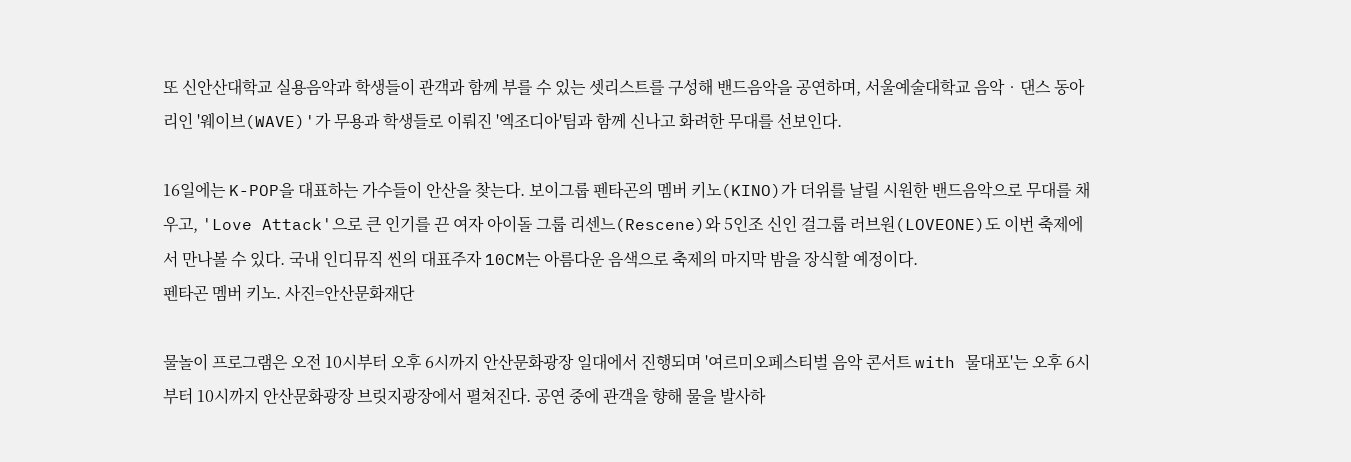또 신안산대학교 실용음악과 학생들이 관객과 함께 부를 수 있는 셋리스트를 구성해 밴드음악을 공연하며, 서울예술대학교 음악‧댄스 동아리인 '웨이브(WAVE)'가 무용과 학생들로 이뤄진 '엑조디아'팀과 함께 신나고 화려한 무대를 선보인다.

16일에는 K-POP을 대표하는 가수들이 안산을 찾는다. 보이그룹 펜타곤의 멤버 키노(KINO)가 더위를 날릴 시원한 밴드음악으로 무대를 채우고, 'Love Attack'으로 큰 인기를 끈 여자 아이돌 그룹 리센느(Rescene)와 5인조 신인 걸그룹 러브원(LOVEONE)도 이번 축제에서 만나볼 수 있다. 국내 인디뮤직 씬의 대표주자 10CM는 아름다운 음색으로 축제의 마지막 밤을 장식할 예정이다.
펜타곤 멤버 키노. 사진=안산문화재단

물놀이 프로그램은 오전 10시부터 오후 6시까지 안산문화광장 일대에서 진행되며 '여르미오페스티벌 음악 콘서트 with 물대포'는 오후 6시부터 10시까지 안산문화광장 브릿지광장에서 펼쳐진다. 공연 중에 관객을 향해 물을 발사하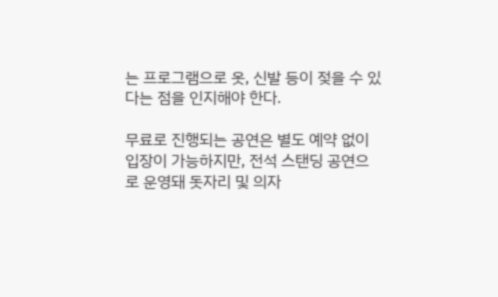는 프로그램으로 옷, 신발 등이 젖을 수 있다는 점을 인지해야 한다.

무료로 진행되는 공연은 별도 예약 없이 입장이 가능하지만, 전석 스탠딩 공연으로 운영돼 돗자리 및 의자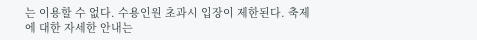는 이용할 수 없다. 수용인원 초과시 입장이 제한된다. 축제에 대한 자세한 안내는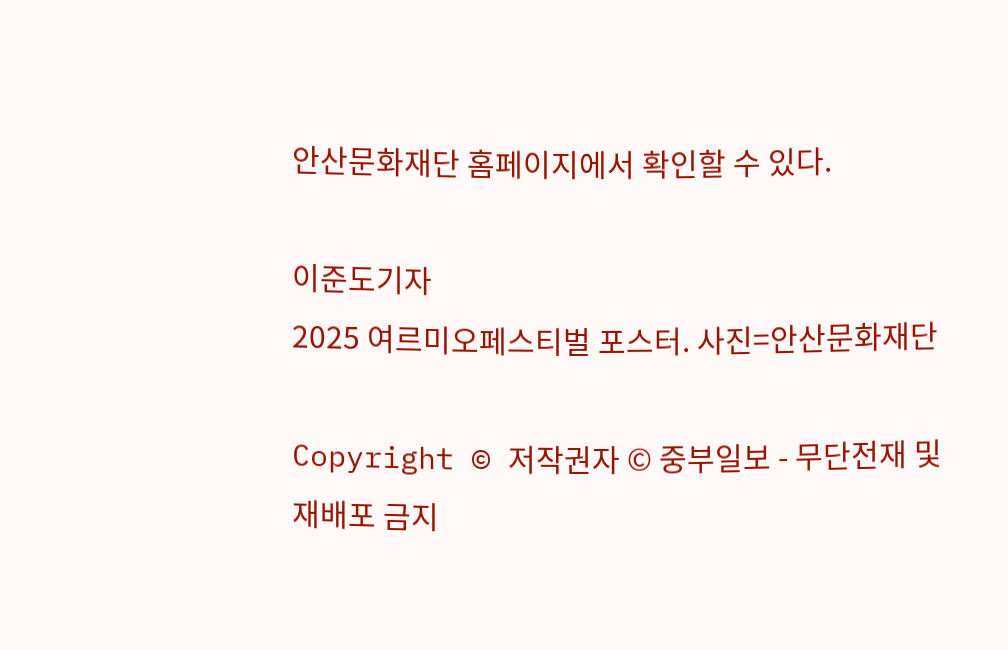안산문화재단 홈페이지에서 확인할 수 있다.

이준도기자
2025 여르미오페스티벌 포스터. 사진=안산문화재단

Copyright © 저작권자 © 중부일보 - 무단전재 및 재배포 금지